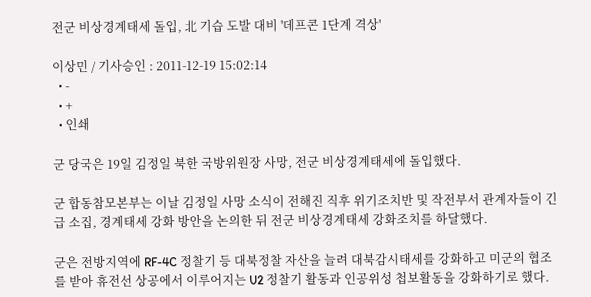전군 비상경계태세 돌입, 北 기습 도발 대비 '데프콘 1단계 격상'

이상민 / 기사승인 : 2011-12-19 15:02:14
  • -
  • +
  • 인쇄

군 당국은 19일 김정일 북한 국방위원장 사망, 전군 비상경계태세에 돌입했다.

군 합동참모본부는 이날 김정일 사망 소식이 전해진 직후 위기조치반 및 작전부서 관계자들이 긴급 소집, 경계태세 강화 방안을 논의한 뒤 전군 비상경계태세 강화조치를 하달했다.

군은 전방지역에 RF-4C 정찰기 등 대북정찰 자산을 늘려 대북감시태세를 강화하고 미군의 협조를 받아 휴전선 상공에서 이루어지는 U2 정찰기 활동과 인공위성 첩보활동을 강화하기로 했다.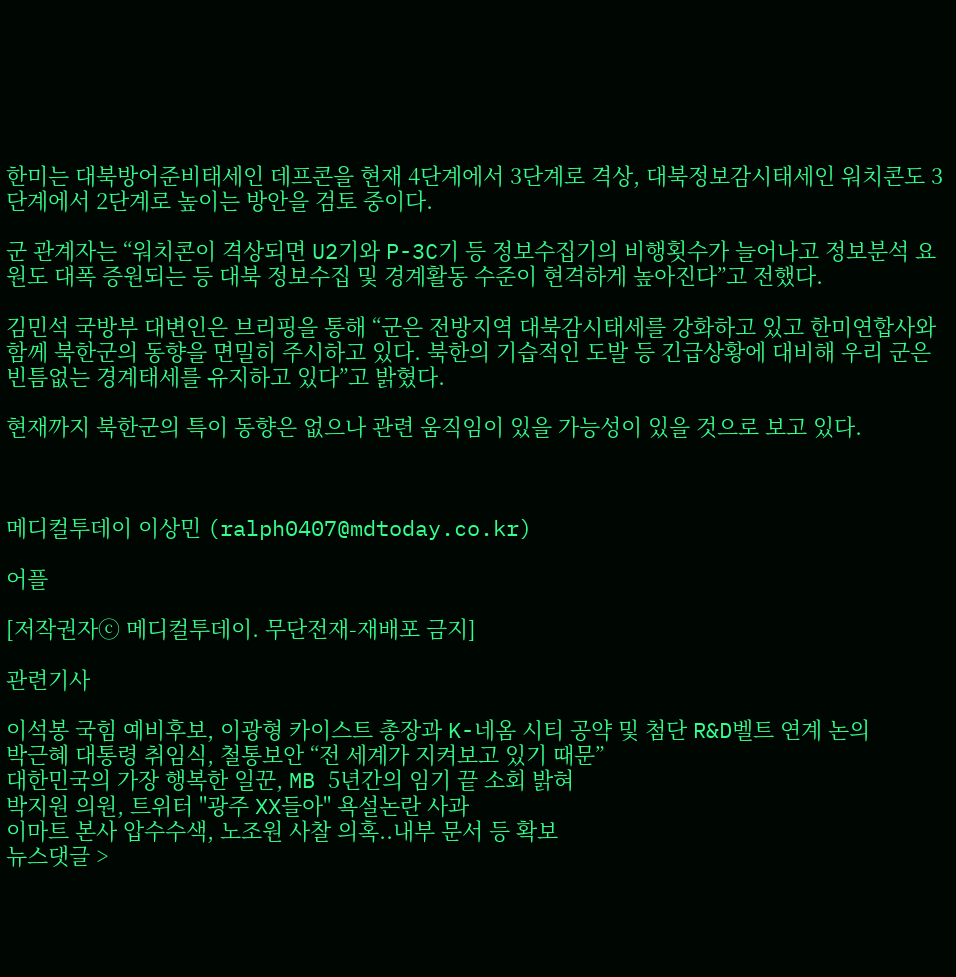한미는 대북방어준비태세인 데프콘을 현재 4단계에서 3단계로 격상, 대북정보감시태세인 워치콘도 3단계에서 2단계로 높이는 방안을 검토 중이다.

군 관계자는 “워치콘이 격상되면 U2기와 P-3C기 등 정보수집기의 비행횟수가 늘어나고 정보분석 요원도 대폭 증원되는 등 대북 정보수집 및 경계활동 수준이 현격하게 높아진다”고 전했다.

김민석 국방부 대변인은 브리핑을 통해 “군은 전방지역 대북감시태세를 강화하고 있고 한미연합사와 함께 북한군의 동향을 면밀히 주시하고 있다. 북한의 기습적인 도발 등 긴급상황에 대비해 우리 군은 빈틈없는 경계태세를 유지하고 있다”고 밝혔다.

현재까지 북한군의 특이 동향은 없으나 관련 움직임이 있을 가능성이 있을 것으로 보고 있다.



메디컬투데이 이상민 (ralph0407@mdtoday.co.kr)

어플

[저작권자ⓒ 메디컬투데이. 무단전재-재배포 금지]

관련기사

이석봉 국힘 예비후보, 이광형 카이스트 총장과 K-네옴 시티 공약 및 첨단 R&D벨트 연계 논의
박근혜 대통령 취임식, 철통보안 “전 세계가 지켜보고 있기 때문”
대한민국의 가장 행복한 일꾼, MB 5년간의 임기 끝 소회 밝혀
박지원 의원, 트위터 "광주 XX들아" 욕설논란 사과
이마트 본사 압수수색, 노조원 사찰 의혹..내부 문서 등 확보
뉴스댓글 >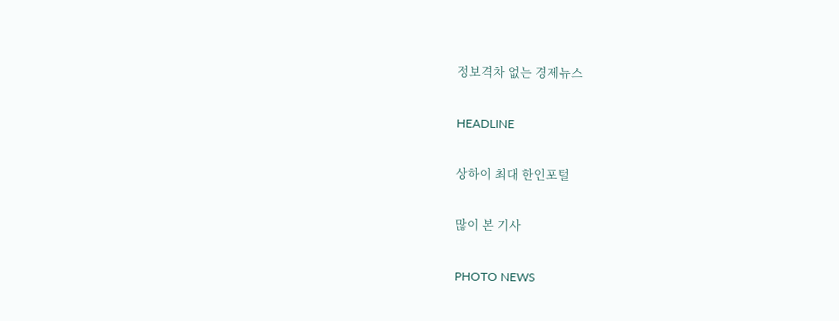정보격차 없는 경제뉴스

HEADLINE

상하이 최대 한인포털

많이 본 기사

PHOTO NEWS